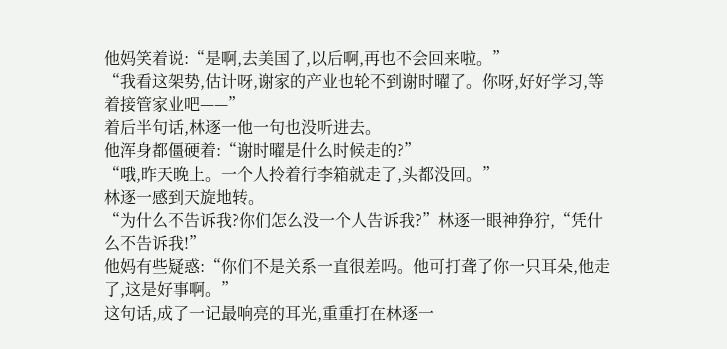他妈笑着说:“是啊,去美国了,以后啊,再也不会回来啦。”
“我看这架势,估计呀,谢家的产业也轮不到谢时曜了。你呀,好好学习,等着接管家业吧——”
着后半句话,林逐一他一句也没听进去。
他浑身都僵硬着:“谢时曜是什么时候走的?”
“哦,昨天晚上。一个人拎着行李箱就走了,头都没回。”
林逐一感到天旋地转。
“为什么不告诉我?你们怎么没一个人告诉我?”林逐一眼神狰狞,“凭什么不告诉我!”
他妈有些疑惑:“你们不是关系一直很差吗。他可打聋了你一只耳朵,他走了,这是好事啊。”
这句话,成了一记最响亮的耳光,重重打在林逐一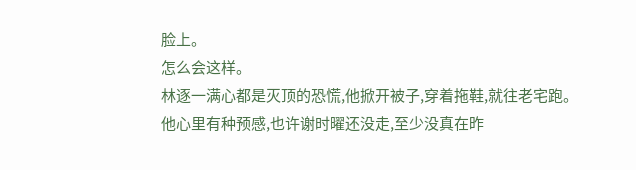脸上。
怎么会这样。
林逐一满心都是灭顶的恐慌,他掀开被子,穿着拖鞋,就往老宅跑。
他心里有种预感,也许谢时曜还没走,至少没真在昨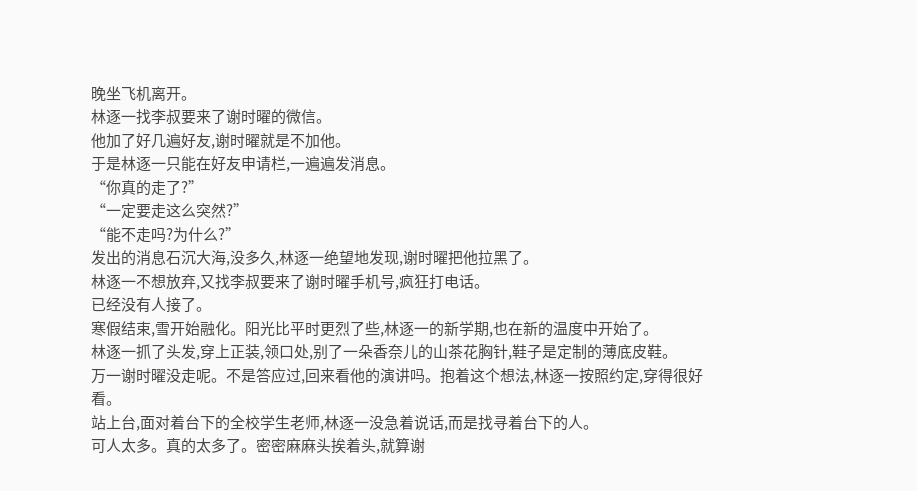晚坐飞机离开。
林逐一找李叔要来了谢时曜的微信。
他加了好几遍好友,谢时曜就是不加他。
于是林逐一只能在好友申请栏,一遍遍发消息。
“你真的走了?”
“一定要走这么突然?”
“能不走吗?为什么?”
发出的消息石沉大海,没多久,林逐一绝望地发现,谢时曜把他拉黑了。
林逐一不想放弃,又找李叔要来了谢时曜手机号,疯狂打电话。
已经没有人接了。
寒假结束,雪开始融化。阳光比平时更烈了些,林逐一的新学期,也在新的温度中开始了。
林逐一抓了头发,穿上正装,领口处,别了一朵香奈儿的山茶花胸针,鞋子是定制的薄底皮鞋。
万一谢时曜没走呢。不是答应过,回来看他的演讲吗。抱着这个想法,林逐一按照约定,穿得很好看。
站上台,面对着台下的全校学生老师,林逐一没急着说话,而是找寻着台下的人。
可人太多。真的太多了。密密麻麻头挨着头,就算谢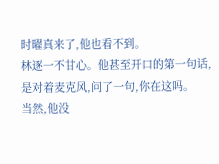时曜真来了,他也看不到。
林逐一不甘心。他甚至开口的第一句话,是对着麦克风,问了一句,你在这吗。
当然,他没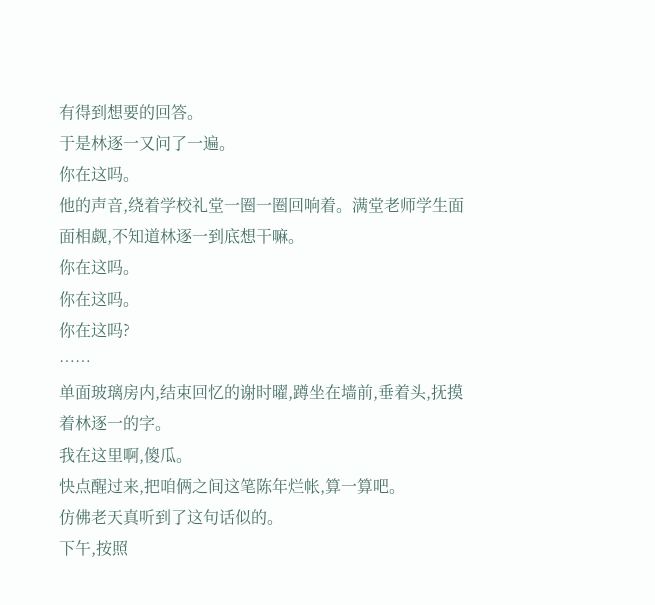有得到想要的回答。
于是林逐一又问了一遍。
你在这吗。
他的声音,绕着学校礼堂一圈一圈回响着。满堂老师学生面面相觑,不知道林逐一到底想干嘛。
你在这吗。
你在这吗。
你在这吗?
……
单面玻璃房内,结束回忆的谢时曜,蹲坐在墙前,垂着头,抚摸着林逐一的字。
我在这里啊,傻瓜。
快点醒过来,把咱俩之间这笔陈年烂帐,算一算吧。
仿佛老天真听到了这句话似的。
下午,按照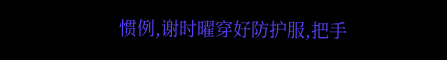惯例,谢时曜穿好防护服,把手